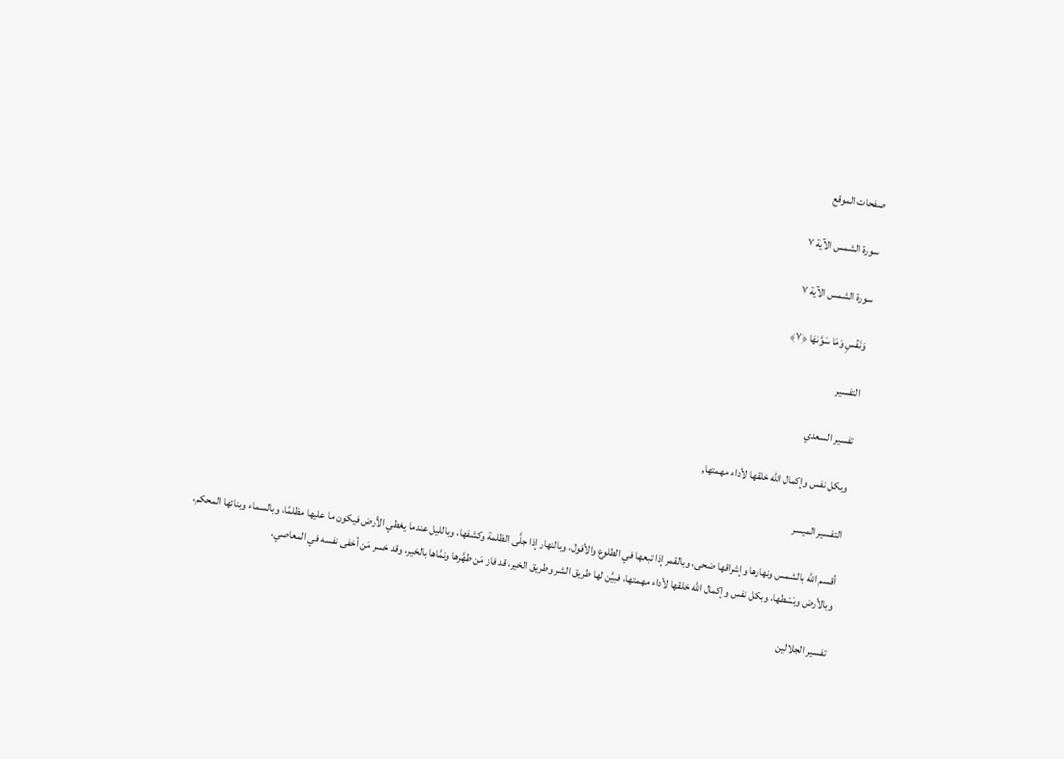صفحات الموقع

سورة الشمس الآية ٧

سورة الشمس الآية ٧

وَنَفۡسࣲ وَمَا سَوَّىٰهَا ﴿٧﴾

التفسير

تفسير السعدي

وبكل نفس وإكمال الله خلقها لأداء مهمتها,

التفسير الميسر

أقسم الله بالشمس ونهارها وإشراقها ضحى، وبالقمر إذا تبعها في الطلوع والأفول، وبالنهار إذا جلَّى الظلمة وكشفها، وبالليل عندما يغطي الأرض فيكون ما عليها مظلمًا، وبالسماء وبنائها المحكم، وبالأرض وبَسْطها، وبكل نفس وإكمال الله خلقها لأداء مهمتها، فبيَّن لها طريق الشر وطريق الخير، قد فاز مَن طهَّرها ونمَّاها بالخير، وقد خسر مَن أخفى نفسه في المعاصي.

تفسير الجلالين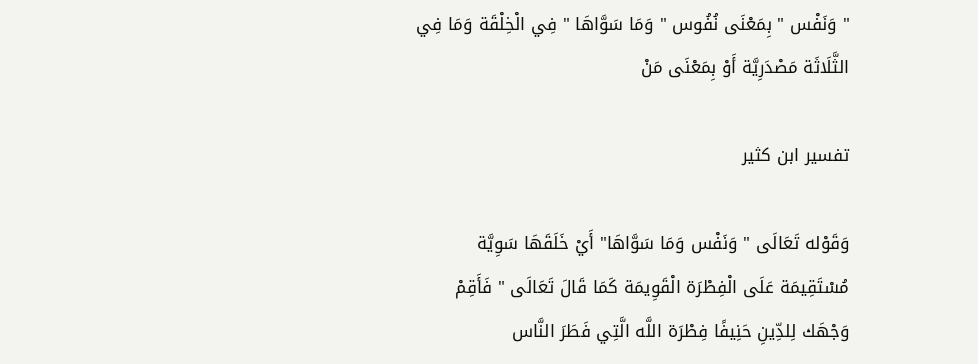" وَنَفْس " بِمَعْنَى نُفُوس " وَمَا سَوَّاهَا " فِي الْخِلْقَة وَمَا فِي الثَّلَاثَة مَصْدَرِيَّة أَوْ بِمَعْنَى مَنْ

تفسير ابن كثير

وَقَوْله تَعَالَى " وَنَفْس وَمَا سَوَّاهَا" أَيْ خَلَقَهَا سَوِيَّة مُسْتَقِيمَة عَلَى الْفِطْرَة الْقَوِيمَة كَمَا قَالَ تَعَالَى " فَأَقِمْ وَجْهَك لِلدِّينِ حَنِيفًا فِطْرَة اللَّه الَّتِي فَطَرَ النَّاس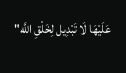عَلَيْهَا لَا تَبْدِيل لِخَلْقِ اللَّه"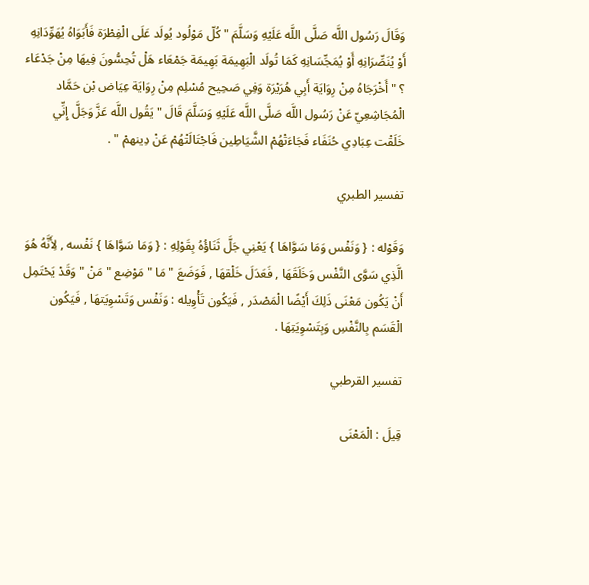وَقَالَ رَسُول اللَّه صَلَّى اللَّه عَلَيْهِ وَسَلَّمَ " كُلّ مَوْلُود يُولَد عَلَى الْفِطْرَة فَأَبَوَاهُ يُهَوِّدَانِهِ أَوْ يُنَصِّرَانِهِ أَوْ يُمَجِّسَانِهِ كَمَا تُولَد الْبَهِيمَة بَهِيمَة جَمْعَاء هَلْ تُحِسُّونَ فِيهَا مِنْ جَدْعَاء ؟ " أَخْرَجَاهُ مِنْ رِوَايَة أَبِي هُرَيْرَة وَفِي صَحِيح مُسْلِم مِنْ رِوَايَة عِيَاض بْن حَمَّاد الْمُجَاشِعِيّ عَنْ رَسُول اللَّه صَلَّى اللَّه عَلَيْهِ وَسَلَّمَ قَالَ " يَقُول اللَّه عَزَّ وَجَلَّ إِنِّي خَلَقْت عِبَادِي حُنَفَاء فَجَاءَتْهُمْ الشَّيَاطِين فَاجْتَالَتْهُمْ عَنْ دِينهمْ " .

تفسير الطبري

وَقَوْله : { وَنَفْس وَمَا سَوَّاهَا } يَعْنِي جَلَّ ثَنَاؤُهُ بِقَوْلِهِ : { وَمَا سَوَّاهَا } نَفْسه , لِأَنَّهُ هُوَ الَّذِي سَوَّى النَّفْس وَخَلَقَهَا , فَعَدَلَ خَلْقهَا , فَوَضَعَ " مَا " مَوْضِع " مَنْ " وَقَدْ يَحْتَمِل أَنْ يَكُون مَعْنَى ذَلِكَ أَيْضًا الْمَصْدَر , فَيَكُون تَأْوِيله : وَنَفْس وَتَسْوِيَتهَا , فَيَكُون الْقَسَم بِالنَّفْسِ وَبِتَسْوِيَتِهَا .

تفسير القرطبي

قِيلَ : الْمَعْنَى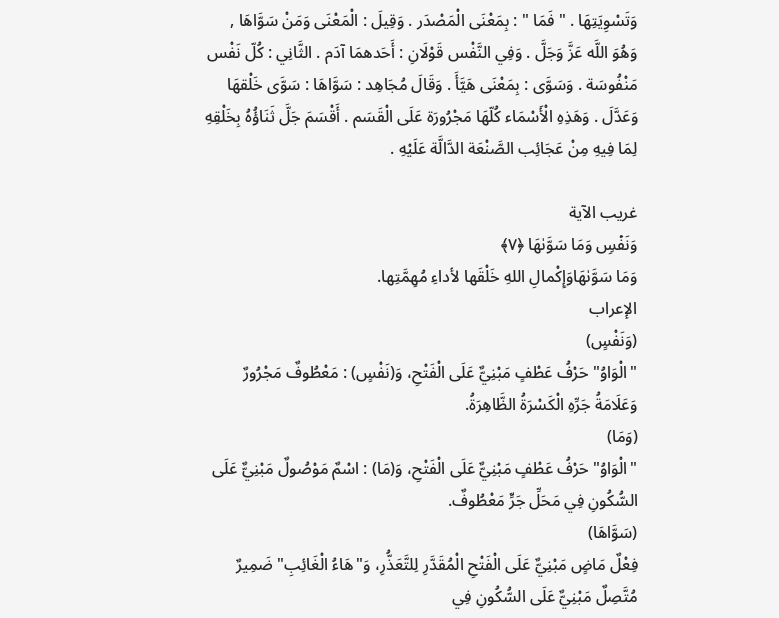وَتَسْوِيَتِهَا . " فَمَا " : بِمَعْنَى الْمَصْدَر . وَقِيلَ : الْمَعْنَى وَمَنْ سَوَّاهَا , وَهُوَ اللَّه عَزَّ وَجَلَّ . وَفِي النَّفْس قَوْلَانِ : أَحَدهمَا آدَم . الثَّانِي : كُلّ نَفْس مَنْفُوسَة . وَسَوَّى : بِمَعْنَى هَيَّأَ . وَقَالَ مُجَاهِد : سَوَّاهَا : سَوَّى خَلْقهَا وَعَدَّلَ . وَهَذِهِ الْأَسْمَاء كُلّهَا مَجْرُورَة عَلَى الْقَسَم . أَقْسَمَ جَلَّ ثَنَاؤُهُ بِخَلْقِهِ لِمَا فِيهِ مِنْ عَجَائِب الصَّنْعَة الدَّالَّة عَلَيْهِ .

غريب الآية
وَنَفۡسࣲ وَمَا سَوَّىٰهَا ﴿٧﴾
وَمَا سَوَّىٰهَاوَإِكْمالِ اللهِ خَلْقَها لأداءِ مُهِمَّتِها.
الإعراب
(وَنَفْسٍ)
"الْوَاوُ" حَرْفُ عَطْفٍ مَبْنِيٌّ عَلَى الْفَتْحِ، وَ(نَفْسٍ) : مَعْطُوفٌ مَجْرُورٌ وَعَلَامَةُ جَرِّهِ الْكَسْرَةُ الظَّاهِرَةُ.
(وَمَا)
"الْوَاوُ" حَرْفُ عَطْفٍ مَبْنِيٌّ عَلَى الْفَتْحِ، وَ(مَا) : اسْمٌ مَوْصُولٌ مَبْنِيٌّ عَلَى السُّكُونِ فِي مَحَلِّ جَرٍّ مَعْطُوفٌ.
(سَوَّاهَا)
فِعْلٌ مَاضٍ مَبْنِيٌّ عَلَى الْفَتْحِ الْمُقَدَّرِ لِلتَّعَذُّرِ، وَ"هَاءُ الْغَائِبِ" ضَمِيرٌ مُتَّصِلٌ مَبْنِيٌّ عَلَى السُّكُونِ فِي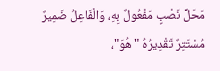مَحَلِّ نَصْبٍ مَفْعُولٌ بِهِ، وَالْفَاعِلُ ضَمِيرٌ مُسْتَتِرٌ تَقْدِيرُهُ "هُوَ"،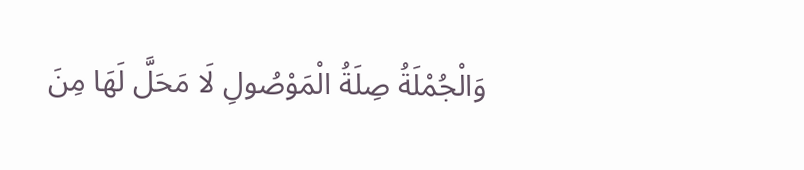وَالْجُمْلَةُ صِلَةُ الْمَوْصُولِ لَا مَحَلَّ لَهَا مِنَ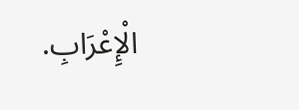الْإِعْرَابِ.